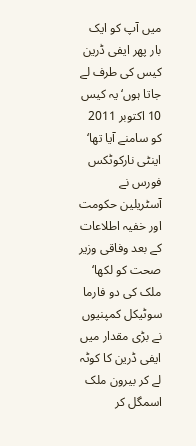میں آپ کو ایک بار پھر ایفی ڈرین کیس کی طرف لے جاتا ہوں‘ یہ کیس 10 اکتوبر 2011 کو سامنے آیا تھا‘ اینٹی نارکوٹکس فورس نے آسٹریلین حکومت اور خفیہ اطلاعات کے بعد وفاقی وزیر صحت کو لکھا‘ ملک کی دو فارما سوٹیکل کمپنیوں نے بڑی مقدار میں ایفی ڈرین کا کوٹہ لے کر بیرون ملک اسمگل کر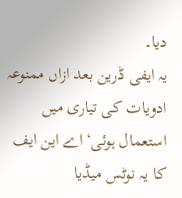دیا۔
یہ ایفی ڈرین بعد ازاں ممنوعہ ادویات کی تیاری میں استعمال ہوئی‘اے این ایف کا یہ نوٹس میڈیا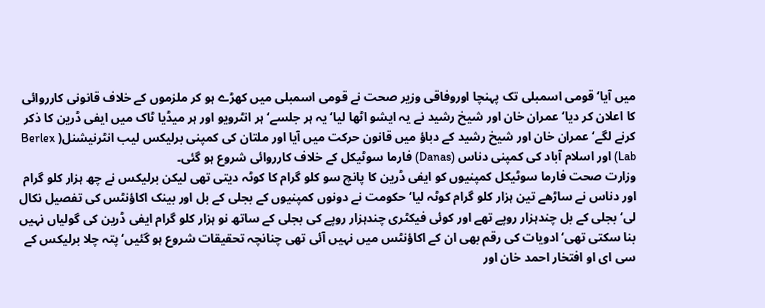میں آیا‘ قومی اسمبلی تک پہنچا اوروفاقی وزیر صحت نے قومی اسمبلی میں کھڑے ہو کر ملزموں کے خلاف قانونی کارروائی کا اعلان کر دیا‘ عمران خان اور شیخ رشید نے یہ ایشو اٹھا لیا‘یہ ہر جلسے‘ ہر انٹرویو اور ہر میڈیا ٹاک میں ایفی ڈرین کا ذکر کرنے لگے‘ عمران خان اور شیخ رشید کے دباؤ میں قانون حرکت میں آیا اور ملتان کی کمپنی برلیکس لیب انٹرنیشنل( Berlex Lab) اور اسلام آباد کی کمپنی دناس (Danas) فارما سوٹیکل کے خلاف کارروائی شروع ہو گئی۔
وزارت صحت فارما سوٹیکل کمپنیوں کو ایفی ڈرین کا پانچ سو کلو گرام کا کوٹہ دیتی تھی لیکن برلیکس نے چھ ہزار کلو گرام اور دناس نے ساڑھے تین ہزار کلو گرام کوٹہ لیا‘ حکومت نے دونوں کمپنیوں کے بجلی کے بل اور بینک اکاؤنٹس کی تفصیل نکال لی‘ بجلی کے بل چندہزار روپے تھے اور کوئی فیکٹری چندہزار روپے کی بجلی کے ساتھ نو ہزار کلو گرام ایفی ڈرین کی گولیاں نہیں بنا سکتی تھی‘ ادویات کی رقم بھی ان کے اکاؤنٹس میں نہیں آئی تھی چنانچہ تحقیقات شروع ہو گئیں‘ پتہ چلا برلیکس کے سی ای او افتخار احمد خان اور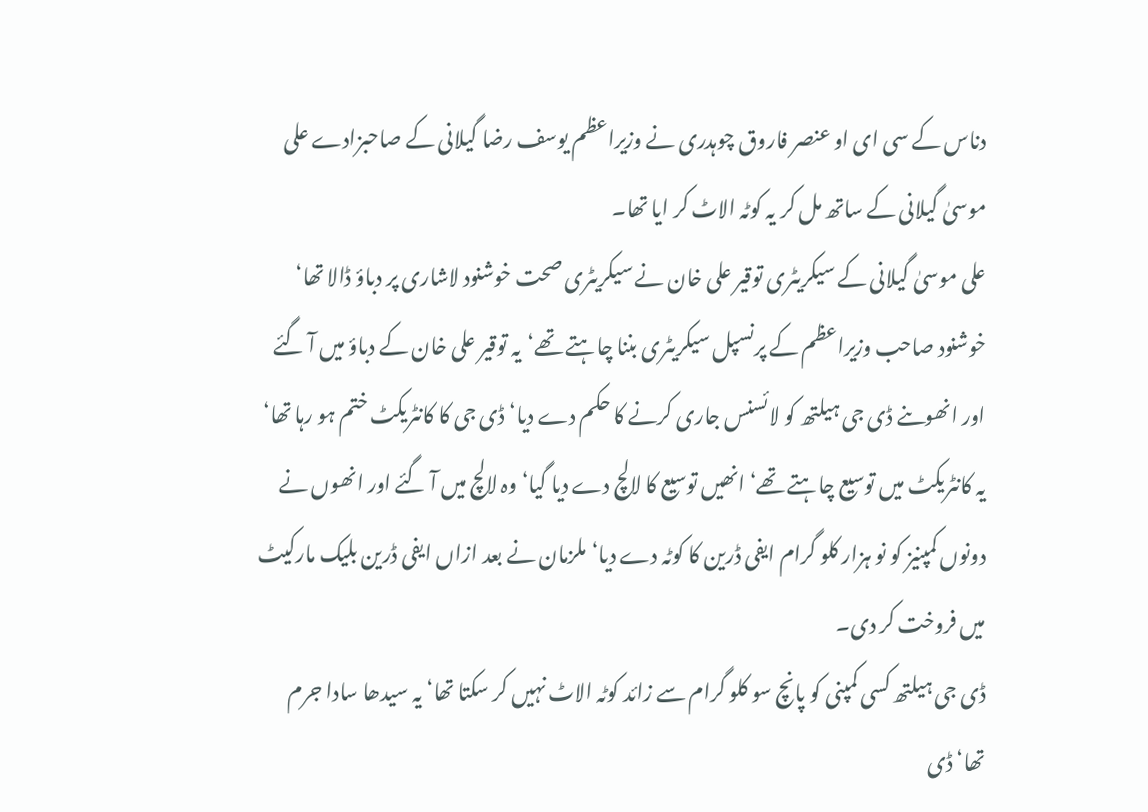دناس کے سی ای او عنصر فاروق چوہدری نے وزیراعظم یوسف رضا گیلانی کے صاحبزادے علی موسیٰ گیلانی کے ساتھ مل کر یہ کوٹہ الاٹ کر ایا تھا۔
علی موسیٰ گیلانی کے سیکریٹری توقیر علی خان نے سیکریٹری صحت خوشنود لاشاری پر دباؤ ڈالا تھا‘ خوشنود صاحب وزیراعظم کے پرنسپل سیکریٹری بننا چاہتے تھے‘یہ توقیر علی خان کے دباؤ میں آ گئے اور انھوںنے ڈی جی ہیلتھ کو لائسنس جاری کرنے کا حکم دے دیا‘ڈی جی کا کانٹریکٹ ختم ہو رہا تھا‘ یہ کانٹریکٹ میں توسیع چاہتے تھے‘ انھیں توسیع کا لالچ دے دیا گیا‘ وہ لالچ میں آ گئے اور انھوں نے دونوں کمپنیز کو نو ہزار کلو گرام ایفی ڈرین کا کوٹہ دے دیا‘ملزمان نے بعد ازاں ایفی ڈرین بلیک مارکیٹ میں فروخت کر دی۔
ڈی جی ہیلتھ کسی کمپنی کو پانچ سو کلو گرام سے زائد کوٹہ الاٹ نہیں کر سکتا تھا‘ یہ سیدھا سادا جرم تھا‘ ڈی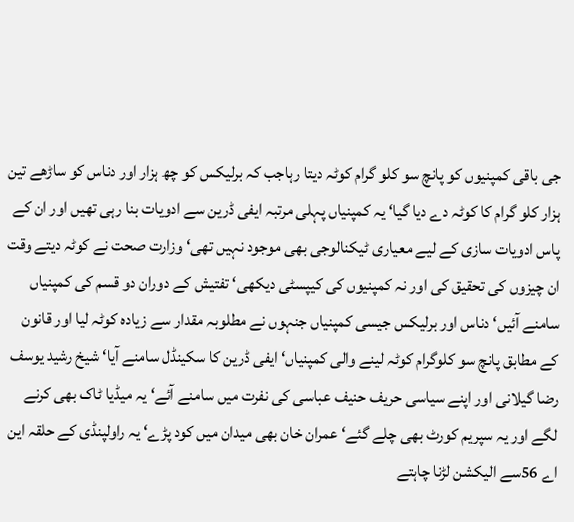جی باقی کمپنیوں کو پانچ سو کلو گرام کوٹہ دیتا رہاجب کہ برلیکس کو چھ ہزار اور دناس کو ساڑھے تین ہزار کلو گرام کا کوٹہ دے دیا گیا‘ یہ کمپنیاں پہلی مرتبہ ایفی ڈرین سے ادویات بنا رہی تھیں اور ان کے پاس ادویات سازی کے لیے معیاری ٹیکنالوجی بھی موجود نہیں تھی‘ وزارت صحت نے کوٹہ دیتے وقت ان چیزوں کی تحقیق کی اور نہ کمپنیوں کی کیپسٹی دیکھی‘ تفتیش کے دوران دو قسم کی کمپنیاں سامنے آئیں‘ دناس اور برلیکس جیسی کمپنیاں جنہوں نے مطلوبہ مقدار سے زیادہ کوٹہ لیا اور قانون کے مطابق پانچ سو کلوگرام کوٹہ لینے والی کمپنیاں‘ ایفی ڈرین کا سکینڈل سامنے آیا‘ شیخ رشید یوسف رضا گیلانی اور اپنے سیاسی حریف حنیف عباسی کی نفرت میں سامنے آئے‘ یہ میڈیا ٹاک بھی کرنے لگے اور یہ سپریم کورٹ بھی چلے گئے‘ عمران خان بھی میدان میں کود پڑے‘ یہ راولپنڈی کے حلقہ این اے 56سے الیکشن لڑنا چاہتے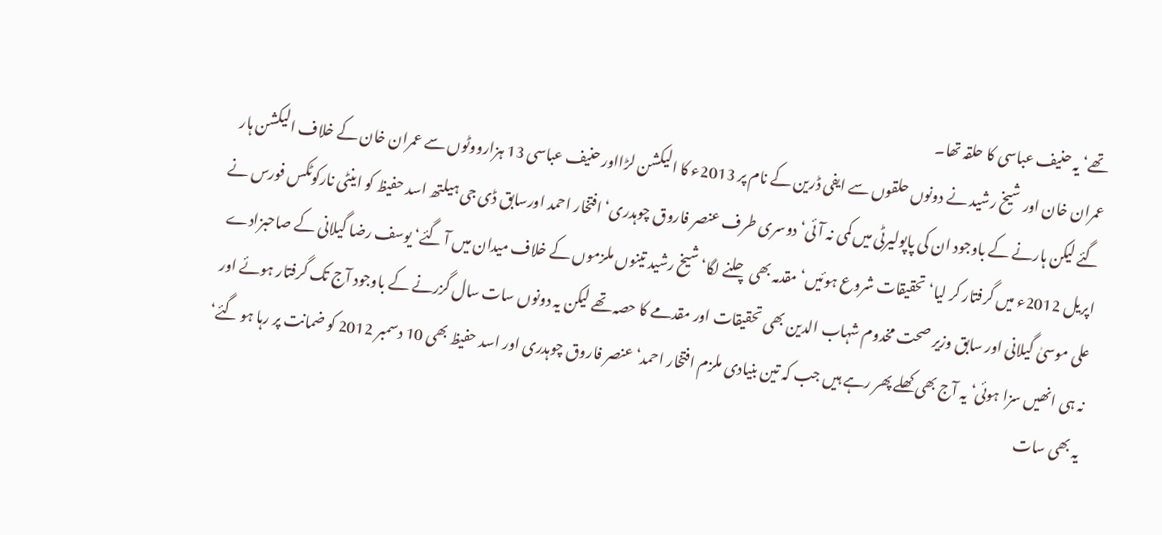تھے‘ یہ حنیف عباسی کا حلقہ تھا۔
عمران خان اور شیخ رشید نے دونوں حلقوں سے ایفی ڈرین کے نام پر 2013ء کا الیکشن لڑااور حنیف عباسی 13 ہزارووٹوں سے عمران خان کے خلاف الیکشن ہار گئے لیکن ہارنے کے باوجود ان کی پاپولیرٹی میں کمی نہ آئی‘ دوسری طرف عنصر فاروق چوہدری‘ افتخار احمد اورسابق ڈی جی ہیلتھ اسد حفیظ کو اینٹی نارکوٹکس فورس نے اپریل 2012ء میں گرفتار کر لیا‘ تحقیقات شروع ہوئیں‘ مقدمہ بھی چلنے لگا‘ شیخ رشید تینوں ملزموں کے خلاف میدان میں آ گئے‘ یوسف رضا گیلانی کے صاحبزادے علی موسیٰ گیلانی اور سابق وزیر صحت مخدوم شہاب الدین بھی تحقیقات اور مقدمے کا حصہ تھے لیکن یہ دونوں سات سال گزرنے کے باوجود آج تک گرفتار ہوئے اور نہ ہی انھیں سزا ہوئی‘ یہ آج بھی کھلے پھر رہے ہیں جب کہ تین بنیادی ملزم افتخار احمد‘ عنصر فاروق چوہدری اور اسد حفیظ بھی 10 دسمبر 2012 کو ضمانت پر رہا ہو گئے‘ یہ بھی سات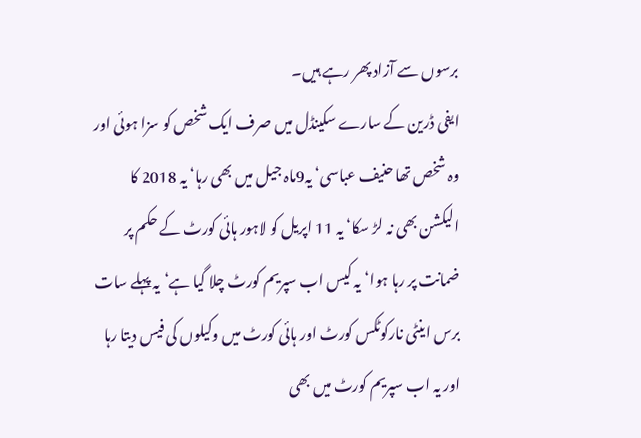برسوں سے آزاد پھر رہے ہیں۔
ایفی ڈرین کے سارے سکینڈل میں صرف ایک شخص کو سزا ہوئی اور وہ شخص تھا حنیف عباسی‘ یہ9ماہ جیل میں بھی رہا‘ یہ 2018 کا الیکشن بھی نہ لڑ سکا‘ یہ 11 اپریل کو لاہور ہائی کورٹ کے حکم پر ضمانت پر رہا ہوا‘یہ کیس اب سپریم کورٹ چلا گیا ہے‘یہ پہلے سات برس اینٹی نارکوٹکس کورٹ اور ہائی کورٹ میں وکیلوں کی فیس دیتا رہا اور یہ اب سپریم کورٹ میں بھی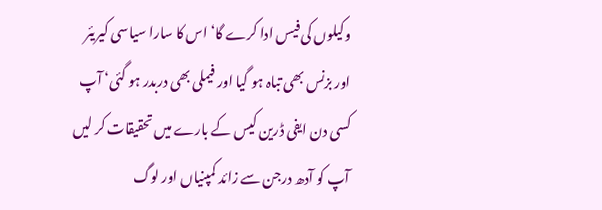وکیلوں کی فیس ادا کرے گا‘ اس کا سارا سیاسی کیریئر اور بزنس بھی تباہ ہو گیا اور فیملی بھی دربدر ہو گئی‘ آپ کسی دن ایفی ڈرین کیس کے بارے میں تحقیقات کر لیں آپ کو آدھ درجن سے زائد کمپنیاں اور لوگ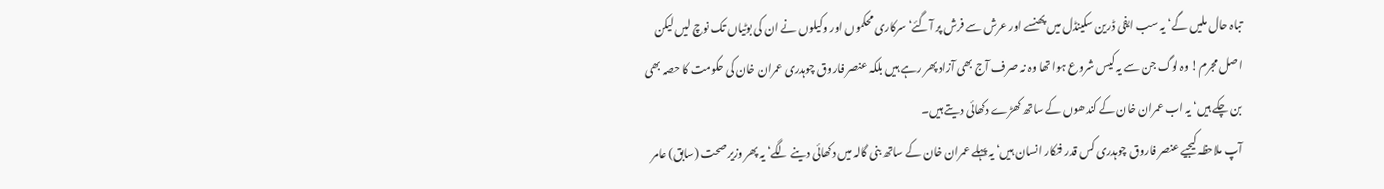تباہ حال ملیں گے‘ یہ سب ایفی ڈرین سکینڈل میں پھنسے اور عرش سے فرش پر آگئے‘ سرکاری محکموں اور وکیلوں نے ان کی بوٹیاں تک نوچ لیں لیکن اصل مجرم! وہ لوگ جن سے یہ کیس شروع ہوا تھا وہ نہ صرف آج بھی آزاد پھر رہے ہیں بلکہ عنصر فاروق چوہدری عمران خان کی حکومت کا حصہ بھی بن چکے ہیں‘ یہ اب عمران خان کے کندھوں کے ساتھ کھڑے دکھائی دیتے ہیں۔
آپ ملاحظہ کیجیے عنصر فاروق چوہدری کس قدر فنکار انسان ہیں‘ یہ پہلے عمران خان کے ساتھ بنی گالہ میں دکھائی دینے لگے‘ یہ پھر وزیر صحت (سابق) عامر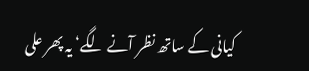کیانی کے ساتھ نظر آنے لگے‘ یہ پھر علی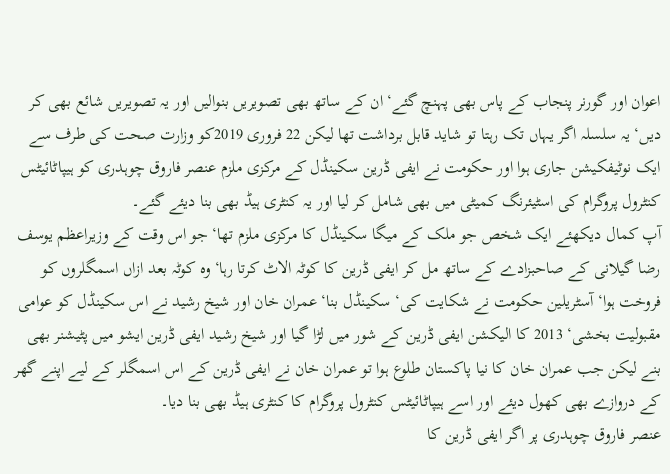اعوان اور گورنر پنجاب کے پاس بھی پہنچ گئے‘ ان کے ساتھ بھی تصویریں بنوالیں اور یہ تصویریں شائع بھی کر دیں‘ یہ سلسلہ اگر یہاں تک رہتا تو شاید قابل برداشت تھا لیکن 22 فروری 2019کو وزارت صحت کی طرف سے ایک نوٹیفکیشن جاری ہوا اور حکومت نے ایفی ڈرین سکینڈل کے مرکزی ملزم عنصر فاروق چوہدری کو ہیپاٹائیٹس کنٹرول پروگرام کی اسٹیئرنگ کمیٹی میں بھی شامل کر لیا اور یہ کنٹری ہیڈ بھی بنا دیئے گئے۔
آپ کمال دیکھئے ایک شخص جو ملک کے میگا سکینڈل کا مرکزی ملزم تھا‘ جو اس وقت کے وزیراعظم یوسف رضا گیلانی کے صاحبزادے کے ساتھ مل کر ایفی ڈرین کا کوٹہ الاٹ کرتا رہا‘ وہ کوٹہ بعد ازاں اسمگلروں کو فروخت ہوا‘ آسٹریلین حکومت نے شکایت کی‘ سکینڈل بنا‘ عمران خان اور شیخ رشید نے اس سکینڈل کو عوامی مقبولیت بخشی‘ 2013 کا الیکشن ایفی ڈرین کے شور میں لڑا گیا اور شیخ رشید ایفی ڈرین ایشو میں پٹیشنر بھی بنے لیکن جب عمران خان کا نیا پاکستان طلوع ہوا تو عمران خان نے ایفی ڈرین کے اس اسمگلر کے لیے اپنے گھر کے دروازے بھی کھول دیئے اور اسے ہیپاٹائیٹس کنٹرول پروگرام کا کنٹری ہیڈ بھی بنا دیا۔
عنصر فاروق چوہدری پر اگر ایفی ڈرین کا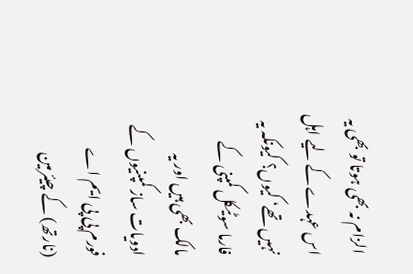الزام نہ بھی ہوتا تو بھی یہ اس عہدے کے لیے اہل نہیں تھے‘ کیوں؟ کیونکہ یہ فارما سوٹیکل کمپنی کے مالک بھی ہیں اور یہ ادویات ساز کمپنیوں کے فورم پی پی ایم اے (نارتھ) کے چیئرمین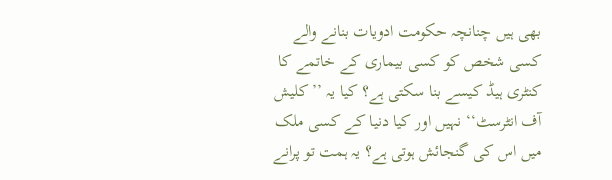بھی ہیں چنانچہ حکومت ادویات بنانے والے کسی شخص کو کسی بیماری کے خاتمے کا کنٹری ہیڈ کیسے بنا سکتی ہے؟ کیا یہ ’’ کلیش آف انٹرسٹ‘‘ نہیں اور کیا دنیا کے کسی ملک میں اس کی گنجائش ہوتی ہے؟ یہ ہمت تو پرانے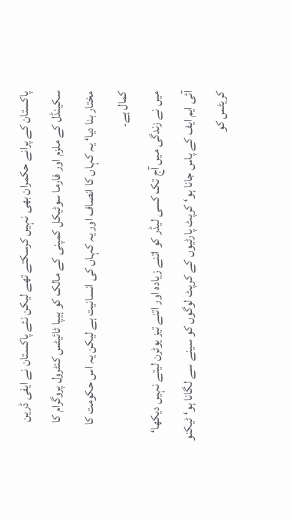پاکستان کے پرانے حکمران بھی نہیں کرسکتے تھے لیکن نئے پاکستان نے ایفی ڈرین سکینڈل کے ملزم اور فارما سوٹیکل کمپنی کے مالک کو ہیپا ٹائیٹس کنٹرول پروگرام کا مختار بنا دیا‘ یہ کہاں کا انصاف اور یہ کہاں کی انسانیت ہے لیکن یہ اس حکومت کا کمال ہے۔
میں نے زندگی میں آج تک کسی لیڈر کو اتنے زیادہ اور اتنے تیز یوٹرن لیتے نہیں دیکھا‘ آئی ایم ایف کے پاس جانا ہو‘ کرپٹ پارٹیوں کے کرپٹ لوگوں کو سینے سے لگانا ہو‘ ٹیکنو کریٹس کو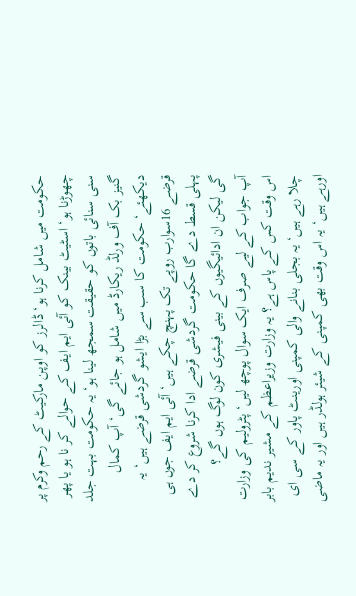حکومت میں شامل کرنا ہو‘ ڈالرز کو اوپن مارکیٹ کے رحم وکرم پر چھوڑنا ہو‘ اسٹیٹ بینک کو آئی ایم ایف کے حوالے کر نا ہو یا پھر سنی سنائی باتوں کو حقیقت سمجھ لینا ہو‘ یہ حکومت بہت جلد گنیز بک آف ورلڈ ریکارڈ میں شامل ہو جائے گی‘ آپ کمال دیکھئے‘ حکومت کا سب سے بڑا ایشو گردشی قرضے ہیں‘ یہ قرضے 16سوارب روپے تک پہنچ چکے ہیں‘ آئی ایم ایف جوں ہی پہلی قسط دے گا حکومت گردشی قرضے ادا کرنا شروع کر دے گی لیکن ان ادائیگیوں کے بینی فیشری کون لوگ ہوں گے؟
آپ جواب کے لیے صرف ایک سوال پوچھ لیں‘ پٹرولیم کی وزارت اس وقت کس کے پاس ہے؟ یہ وزارت وزیراعظم کے مشیر ندیم بابر چلا رہے ہیں‘ یہ بجلی بنانے والی کمپنی اورینٹ پاور کے سی ای اورہے ہیں‘ یہ اس وقت بھی کمپنی کے شیئر ہولڈر ہیں اور یہ ماضی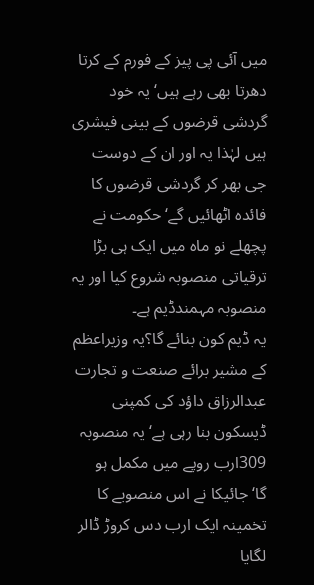میں آئی پی پیز کے فورم کے کرتا دھرتا بھی رہے ہیں‘ یہ خود گردشی قرضوں کے بینی فیشری ہیں لہٰذا یہ اور ان کے دوست جی بھر کر گردشی قرضوں کا فائدہ اٹھائیں گے‘ حکومت نے پچھلے نو ماہ میں ایک ہی بڑا ترقیاتی منصوبہ شروع کیا اور یہ منصوبہ مہمندڈیم ہے۔
یہ ڈیم کون بنائے گا؟یہ وزیراعظم کے مشیر برائے صنعت و تجارت عبدالرزاق داؤد کی کمپنی ڈیسکون بنا رہی ہے‘ یہ منصوبہ 309ارب روپے میں مکمل ہو گا‘جائیکا نے اس منصوبے کا تخمینہ ایک ارب دس کروڑ ڈالر لگایا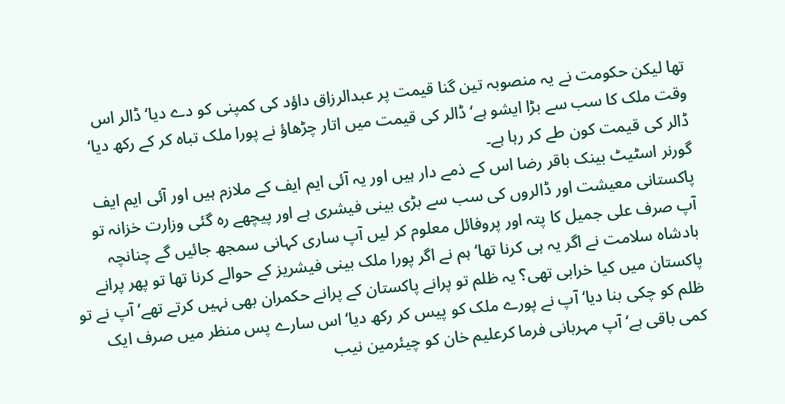تھا لیکن حکومت نے یہ منصوبہ تین گنا قیمت پر عبدالرزاق داؤد کی کمپنی کو دے دیا‘ ڈالر اس وقت ملک کا سب سے بڑا ایشو ہے‘ ڈالر کی قیمت میں اتار چڑھاؤ نے پورا ملک تباہ کر کے رکھ دیا‘ ڈالر کی قیمت کون طے کر رہا ہے۔
گورنر اسٹیٹ بینک باقر رضا اس کے ذمے دار ہیں اور یہ آئی ایم ایف کے ملازم ہیں اور آئی ایم ایف پاکستانی معیشت اور ڈالروں کی سب سے بڑی بینی فیشری ہے اور پیچھے رہ گئی وزارت خزانہ تو آپ صرف علی جمیل کا پتہ اور پروفائل معلوم کر لیں آپ ساری کہانی سمجھ جائیں گے چنانچہ بادشاہ سلامت نے اگر یہ ہی کرنا تھا‘ ہم نے اگر پورا ملک بینی فیشریز کے حوالے کرنا تھا تو پھر پرانے پاکستان میں کیا خرابی تھی؟ یہ ظلم تو پرانے پاکستان کے پرانے حکمران بھی نہیں کرتے تھے‘ آپ نے تو ظلم کو چکی بنا دیا‘ آپ نے پورے ملک کو پیس کر رکھ دیا‘ اس سارے پس منظر میں صرف ایک کمی باقی ہے‘ آپ مہربانی فرما کرعلیم خان کو چیئرمین نیب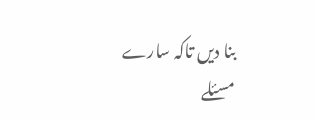بنا دیں تاکہ سارے مسئلے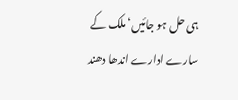ہی حل ہو جائیں‘ملک کے سارے ادارے اندھا دھند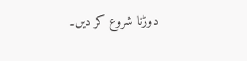دوڑنا شروع کر دیں۔